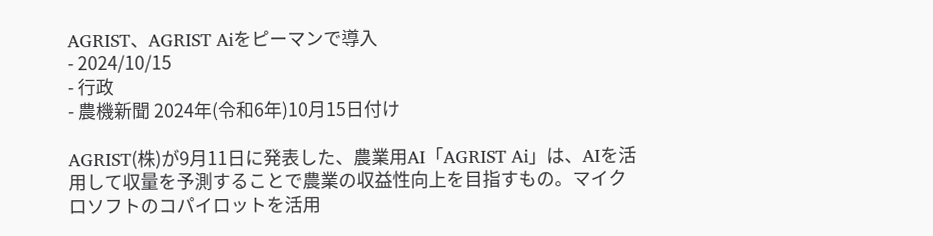AGRIST、AGRIST Aiをピーマンで導入
- 2024/10/15
- 行政
- 農機新聞 2024年(令和6年)10月15日付け

AGRIST(株)が9月11日に発表した、農業用AI「AGRIST Ai」は、AIを活用して収量を予測することで農業の収益性向上を目指すもの。マイクロソフトのコパイロットを活用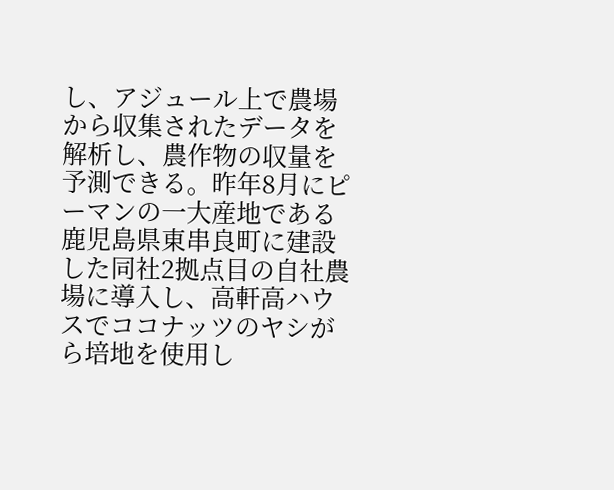し、アジュール上で農場から収集されたデータを解析し、農作物の収量を予測できる。昨年8月にピーマンの一大産地である鹿児島県東串良町に建設した同社2拠点目の自社農場に導入し、高軒高ハウスでココナッツのヤシがら培地を使用し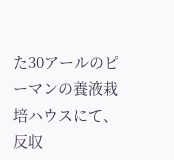た30アールのピーマンの養液栽培ハウスにて、反収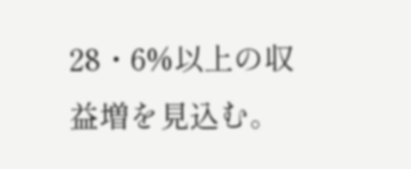28・6%以上の収益増を見込む。